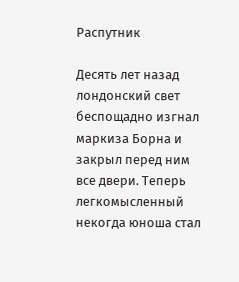Распутник

Десять лет назад лондонский свет беспощадно изгнал маркиза Борна и закрыл перед ним все двери. Теперь легкомысленный некогда юноша стал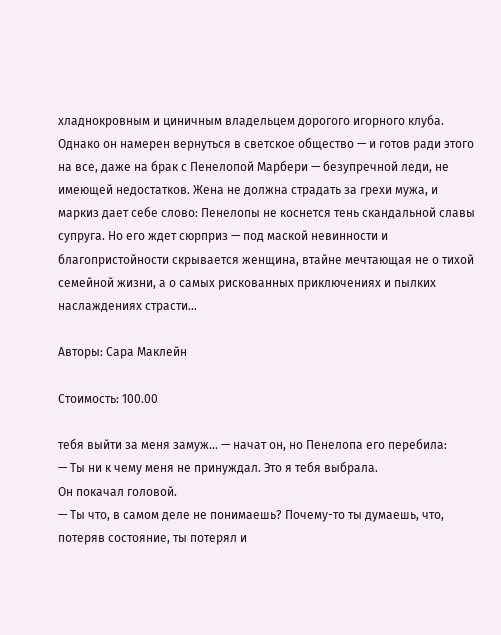хладнокровным и циничным владельцем дорогого игорного клуба. Однако он намерен вернуться в светское общество — и готов ради этого на все, даже на брак с Пенелопой Марбери — безупречной леди, не имеющей недостатков. Жена не должна страдать за грехи мужа, и маркиз дает себе слово: Пенелопы не коснется тень скандальной славы супруга. Но его ждет сюрприз — под маской невинности и благопристойности скрывается женщина, втайне мечтающая не о тихой семейной жизни, а о самых рискованных приключениях и пылких наслаждениях страсти…

Авторы: Сара Маклейн

Стоимость: 100.00

тебя выйти за меня замуж… — начат он, но Пенелопа его перебила:
— Ты ни к чему меня не принуждал. Это я тебя выбрала.
Он покачал головой.
— Ты что, в самом деле не понимаешь? Почему-то ты думаешь, что, потеряв состояние, ты потерял и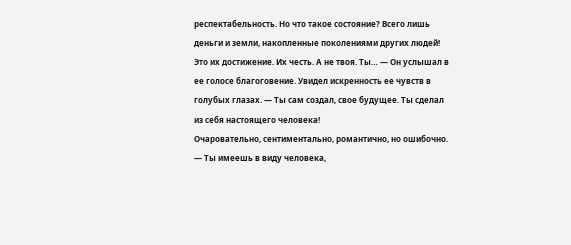респектабельность. Но что такое состояние? Всего лишь деньги и земли, накопленные поколениями других людей! Это их достижение. Их честь. А не твоя. Ты… — Он услышал в ее голосе благоговение. Увидел искренность ее чувств в голубых глазах. — Ты сам создал, свое будущее. Ты сделал из себя настоящего человека!
Очаровательно, сентиментально, романтично, но ошибочно.
— Ты имеешь в виду человека,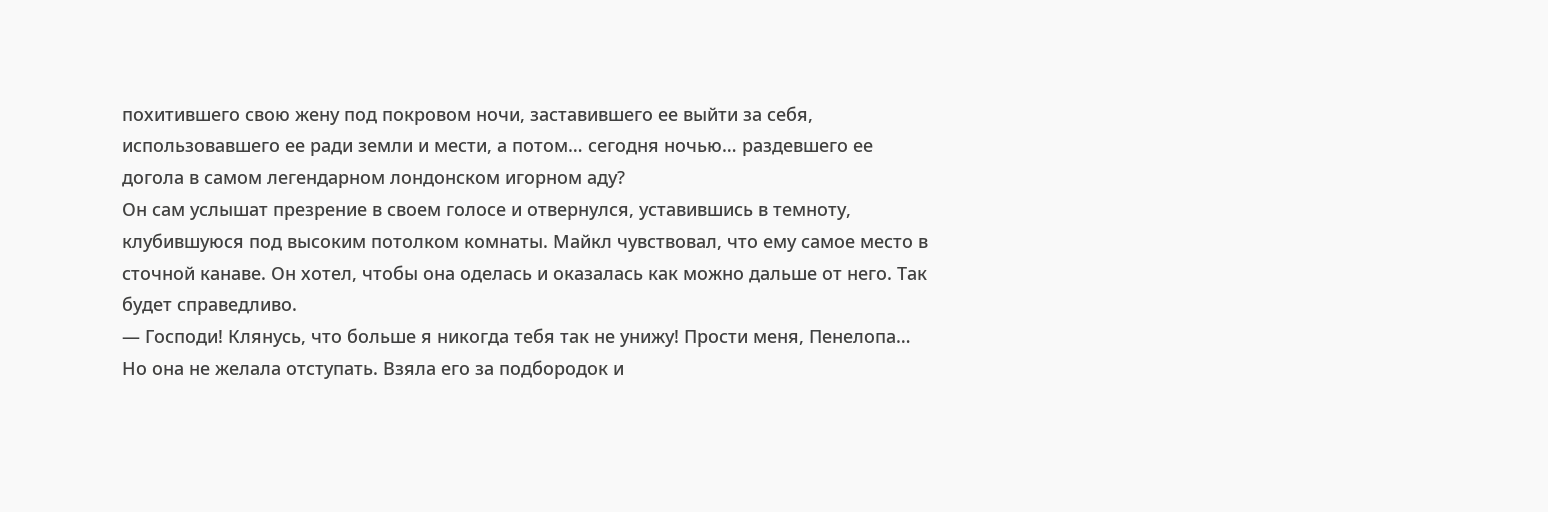похитившего свою жену под покровом ночи, заставившего ее выйти за себя, использовавшего ее ради земли и мести, а потом… сегодня ночью… раздевшего ее догола в самом легендарном лондонском игорном аду?
Он сам услышат презрение в своем голосе и отвернулся, уставившись в темноту, клубившуюся под высоким потолком комнаты. Майкл чувствовал, что ему самое место в сточной канаве. Он хотел, чтобы она оделась и оказалась как можно дальше от него. Так будет справедливо.
— Господи! Клянусь, что больше я никогда тебя так не унижу! Прости меня, Пенелопа…
Но она не желала отступать. Взяла его за подбородок и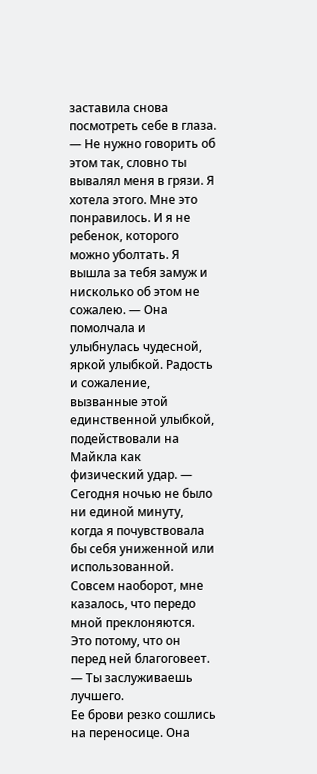заставила снова посмотреть себе в глаза.
— Не нужно говорить об этом так, словно ты вывалял меня в грязи. Я хотела этого. Мне это понравилось. И я не ребенок, которого можно уболтать. Я вышла за тебя замуж и нисколько об этом не сожалею. — Она помолчала и улыбнулась чудесной, яркой улыбкой. Радость и сожаление, вызванные этой единственной улыбкой, подействовали на Майкла как физический удар. — Сегодня ночью не было ни единой минуту, когда я почувствовала бы себя униженной или использованной. Совсем наоборот, мне казалось, что передо мной преклоняются.
Это потому, что он перед ней благоговеет.
— Ты заслуживаешь лучшего.
Ее брови резко сошлись на переносице. Она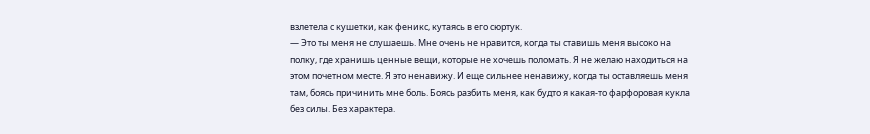взлетела с кушетки, как феникс, кутаясь в его сюртук.
— Это ты меня не слушаешь. Мне очень не нравится, когда ты ставишь меня высоко на полку, где хранишь ценные вещи, которые не хочешь поломать. Я не желаю находиться на этом почетном месте. Я это ненавижу. И еще сильнее ненавижу, когда ты оставляешь меня там, боясь причинить мне боль. Боясь разбить меня, как будто я какая-то фарфоровая кукла без силы. Без характера.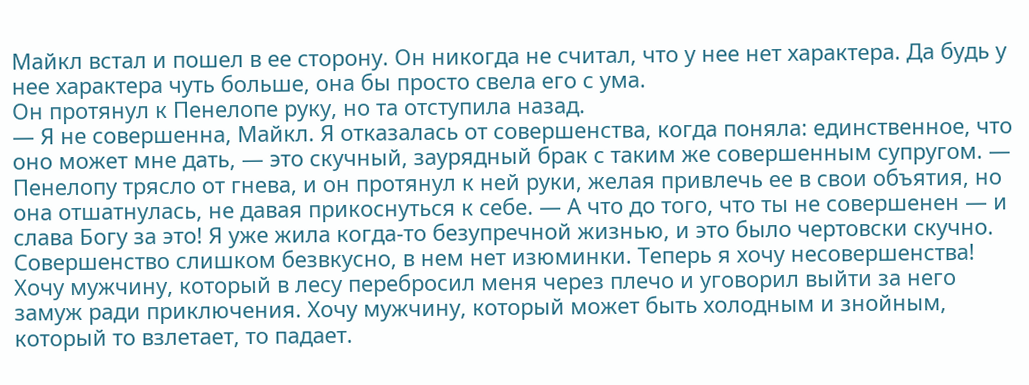Майкл встал и пошел в ее сторону. Он никогда не считал, что у нее нет характера. Да будь у нее характера чуть больше, она бы просто свела его с ума.
Он протянул к Пенелопе руку, но та отступила назад.
— Я не совершенна, Майкл. Я отказалась от совершенства, когда поняла: единственное, что оно может мне дать, — это скучный, заурядный брак с таким же совершенным супругом. — Пенелопу трясло от гнева, и он протянул к ней руки, желая привлечь ее в свои объятия, но она отшатнулась, не давая прикоснуться к себе. — А что до того, что ты не совершенен — и слава Богу за это! Я уже жила когда-то безупречной жизнью, и это было чертовски скучно. Совершенство слишком безвкусно, в нем нет изюминки. Теперь я хочу несовершенства!
Хочу мужчину, который в лесу перебросил меня через плечо и уговорил выйти за него замуж ради приключения. Хочу мужчину, который может быть холодным и знойным, который то взлетает, то падает.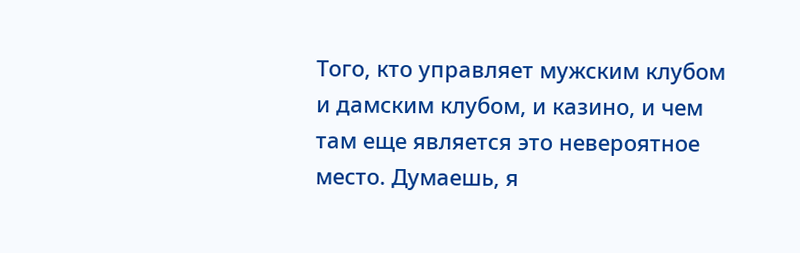Того, кто управляет мужским клубом и дамским клубом, и казино, и чем там еще является это невероятное место. Думаешь, я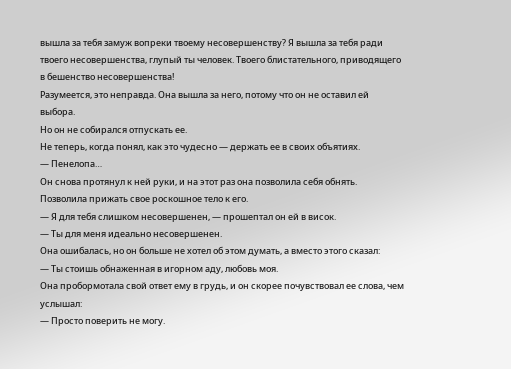вышла за тебя замуж вопреки твоему несовершенству? Я вышла за тебя ради твоего несовершенства, глупый ты человек. Твоего блистательного, приводящего в бешенство несовершенства!
Разумеется, это неправда. Она вышла за него, потому что он не оставил ей выбора.
Но он не собирался отпускать ее.
Не теперь, когда понял, как это чудесно — держать ее в своих объятиях.
— Пенелопа…
Он снова протянул к ней руки, и на этот раз она позволила себя обнять. Позволила прижать свое роскошное тело к его.
— Я для тебя слишком несовершенен, — прошептал он ей в висок.
— Ты для меня идеально несовершенен.
Она ошибалась, но он больше не хотел об этом думать, а вместо этого сказал:
— Ты стоишь обнаженная в игорном аду, любовь моя.
Она пробормотала свой ответ ему в грудь, и он скорее почувствовал ее слова, чем услышал:
— Просто поверить не могу.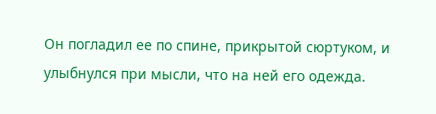Он погладил ее по спине, прикрытой сюртуком, и улыбнулся при мысли, что на ней его одежда.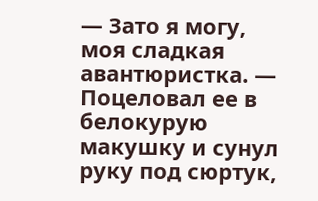— Зато я могу, моя сладкая авантюристка. — Поцеловал ее в белокурую макушку и сунул руку под сюртук,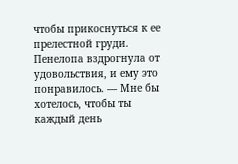чтобы прикоснуться к ее прелестной груди. Пенелопа вздрогнула от удовольствия, и ему это понравилось. — Мне бы хотелось, чтобы ты каждый день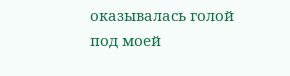оказывалась голой под моей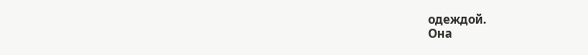одеждой.
Она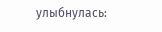улыбнулась: